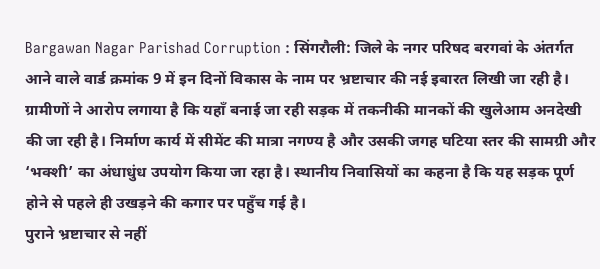Bargawan Nagar Parishad Corruption : सिंगरौली: जिले के नगर परिषद बरगवां के अंतर्गत आने वाले वार्ड क्रमांक 9 में इन दिनों विकास के नाम पर भ्रष्टाचार की नई इबारत लिखी जा रही है। ग्रामीणों ने आरोप लगाया है कि यहाँ बनाई जा रही सड़क में तकनीकी मानकों की खुलेआम अनदेखी की जा रही है। निर्माण कार्य में सीमेंट की मात्रा नगण्य है और उसकी जगह घटिया स्तर की सामग्री और ‘भक्शी’ का अंधाधुंध उपयोग किया जा रहा है। स्थानीय निवासियों का कहना है कि यह सड़क पूर्ण होने से पहले ही उखड़ने की कगार पर पहुँच गई है।
पुराने भ्रष्टाचार से नहीं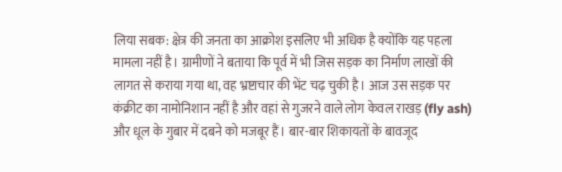लिया सबक: क्षेत्र की जनता का आक्रोश इसलिए भी अधिक है क्योंकि यह पहला मामला नहीं है। ग्रामीणों ने बताया कि पूर्व में भी जिस सड़क का निर्माण लाखों की लागत से कराया गया था, वह भ्रष्टाचार की भेंट चढ़ चुकी है। आज उस सड़क पर कंक्रीट का नामोनिशान नहीं है और वहां से गुजरने वाले लोग केवल राखड़ (fly ash) और धूल के गुबार में दबने को मजबूर हैं। बार-बार शिकायतों के बावजूद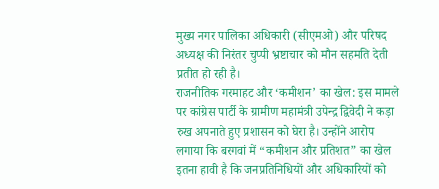मुख्य नगर पालिका अधिकारी (सीएमओ) और परिषद अध्यक्ष की निरंतर चुप्पी भ्रष्टाचार को मौन सहमति देती प्रतीत हो रही है।
राजनीतिक गरमाहट और ‘कमीशन’ का खेल: इस मामले पर कांग्रेस पार्टी के ग्रामीण महामंत्री उपेन्द्र द्विवेदी ने कड़ा रुख अपनाते हुए प्रशासन को घेरा है। उन्होंने आरोप लगाया कि बरगवां में “कमीशन और प्रतिशत” का खेल इतना हावी है कि जनप्रतिनिधियों और अधिकारियों को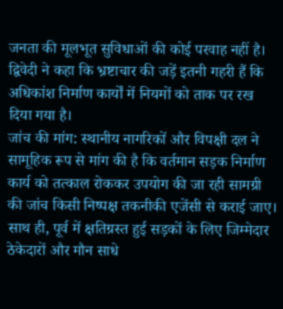जनता की मूलभूत सुविधाओं की कोई परवाह नहीं है। द्विवेदी ने कहा कि भ्रष्टाचार की जड़ें इतनी गहरी हैं कि अधिकांश निर्माण कार्यों में नियमों को ताक पर रख दिया गया है।
जांच की मांग: स्थानीय नागरिकों और विपक्षी दल ने सामूहिक रूप से मांग की है कि वर्तमान सड़क निर्माण कार्य को तत्काल रोककर उपयोग की जा रही सामग्री की जांच किसी निष्पक्ष तकनीकी एजेंसी से कराई जाए। साथ ही, पूर्व में क्षतिग्रस्त हुई सड़कों के लिए जिम्मेदार ठेकेदारों और मौन साधे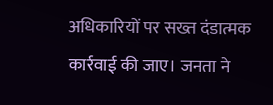अधिकारियों पर सख्त दंडात्मक कार्रवाई की जाए। जनता ने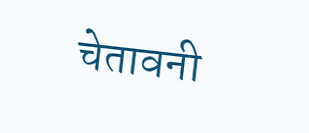चेतावनी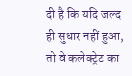दी है कि यदि जल्द ही सुधार नहीं हुआ, तो वे कलेक्ट्रेट का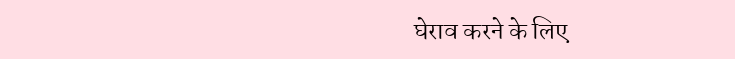घेराव करने के लिए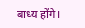बाध्य होंगे।